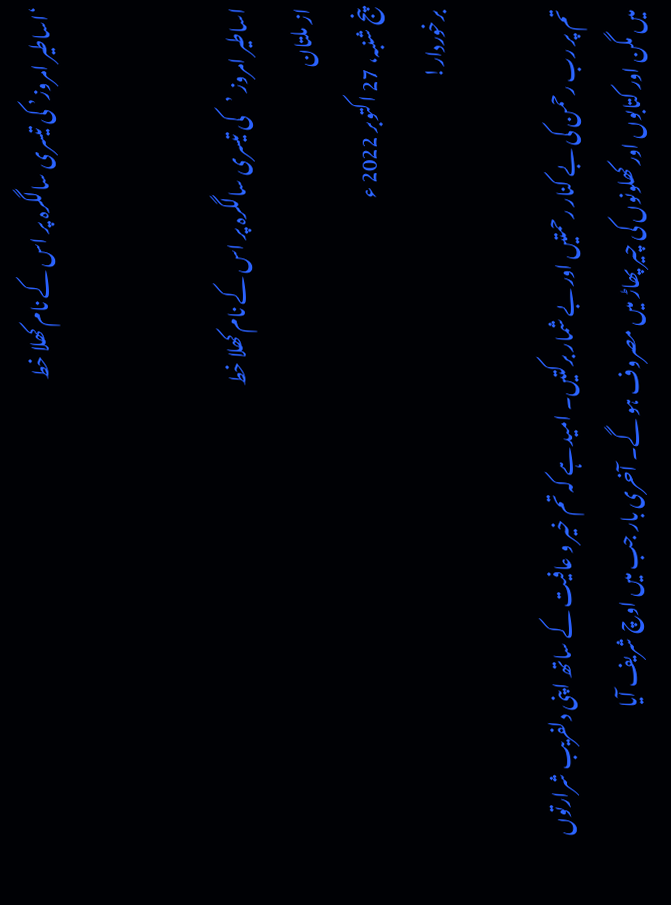‘اساطیر امروز’ کی تیسری سالگرہ پر اس کے نام کھلا خط


اساطیر امروز ’کی تیسری سالگرہ پر اس کے نام کھلا خط
از ملتان
پنج شنبہ، 27 اکتوبر 2022 ء
برخوردار!

تم پر رب رحمن کی بے کنار رحمتیں اور بے شمار برکتیں۔ امید ہے کہ تم خیر و عافیت کے ساتھ اپنی دلفریب شرارتوں میں مگن اور کتابوں اور کھلونوں کی چیر پھاڑ میں مصروف ہو گے۔ آخری بار جب میں اوچ شریف آیا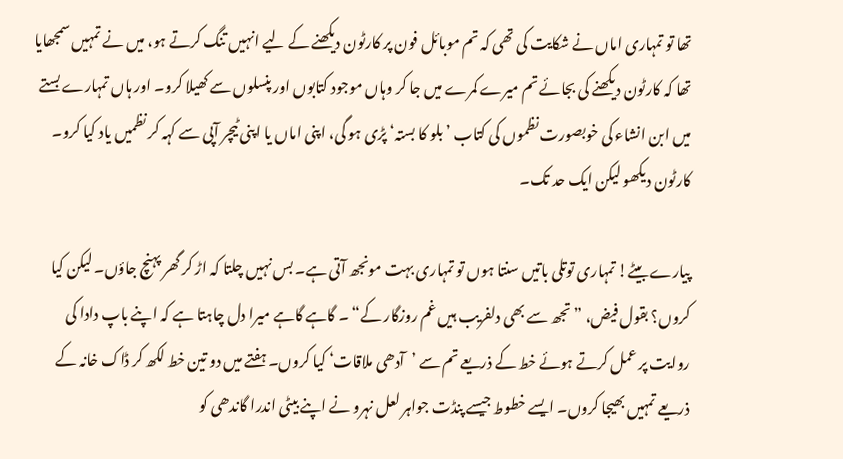تھا تو تمہاری اماں نے شکایت کی تھی کہ تم موبائل فون پر کارٹون دیکھنے کے لیے انہیں تنگ کرتے ہو، میں نے تمہیں سمجھایا تھا کہ کارٹون دیکھنے کی بجائے تم میرے کمرے میں جا کر وہاں موجود کتابوں اور پنسلوں سے کھیلا کرو۔ اور ہاں تمہارے بستے میں ابن انشاء کی خوبصورت نظموں کی کتاب ’بلو کا بستہ‘ پڑی ہو گی، اپنی اماں یا اپنی ٹیچر آپی سے کہہ کر نظمیں یاد کیا کرو۔ کارٹون دیکھو لیکن ایک حد تک۔

پیارے بیٹے! تمہاری توتلی باتیں سنتا ہوں تو تمہاری بہت مونجھ آتی ہے۔ بس نہیں چلتا کہ اڑ کر گھر پہنچ جاؤں۔ لیکن کیا کروں؟ بقول فیض، ”تجھ سے بھی دلفریب ہیں غم روزگار کے“ ۔ گاہے گاہے میرا دل چاہتا ہے کہ اپنے باپ دادا کی روایت پر عمل کرتے ہوئے خط کے ذریعے تم سے ’آدھی ملاقات‘ کیا کروں۔ ہفتے میں دو تین خط لکھ کر ڈاک خانہ کے ذریعے تمہیں بھیجا کروں۔ ایسے خطوط جیسے پنڈت جواہر لعل نہرو نے اپنے بیٹی اندرا گاندھی کو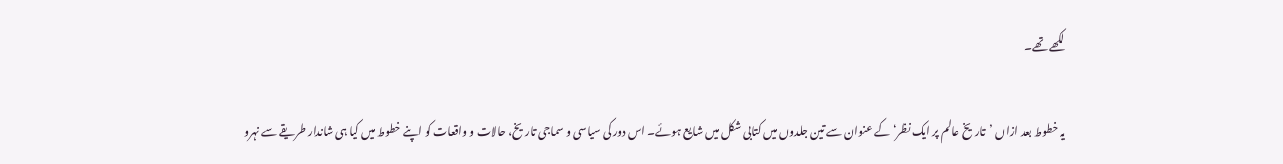لکھے تھے۔

یہ خطوط بعد ازاں ’تاریخ عالم پر ایک نظر‘ کے عنوان سے تین جلدوں میں کتابی شکل میں شایع ہوئے۔ اس دور کی سیاسی و سماجی تاریخ، حالات و واقعات کو اپنے خطوط میں کیا ہی شاندار طریقے سے نہرو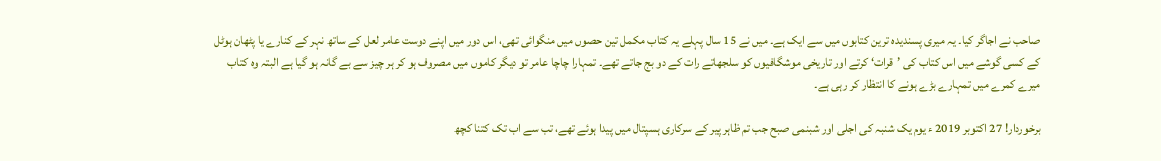صاحب نے اجاگر کیا۔ یہ میری پسندیدہ ترین کتابوں میں سے ایک ہے۔ میں نے 15 سال پہلے یہ کتاب مکمل تین حصوں میں منگوائی تھی، اس دور میں اپنے دوست عامر لعل کے ساتھ نہر کے کنارے یا پٹھان ہوٹل کے کسی گوشے میں اس کتاب کی ’قرات‘ کرتے اور تاریخی موشگافیوں کو سلجھاتے رات کے دو بج جاتے تھے۔ تمہارا چاچا عامر تو دیگر کاموں میں مصروف ہو کر ہر چیز سے بے گانہ ہو گیا ہے البتہ وہ کتاب میرے کمرے میں تمہارے بڑے ہونے کا انتظار کر رہی ہے۔

برخوردار! 27 اکتوبر 2019 ء یوم یک شنبہ کی اجلی اور شبنمی صبح جب تم ظاہر پیر کے سرکاری ہسپتال میں پیدا ہوئے تھے، تب سے اب تک کتنا کچھ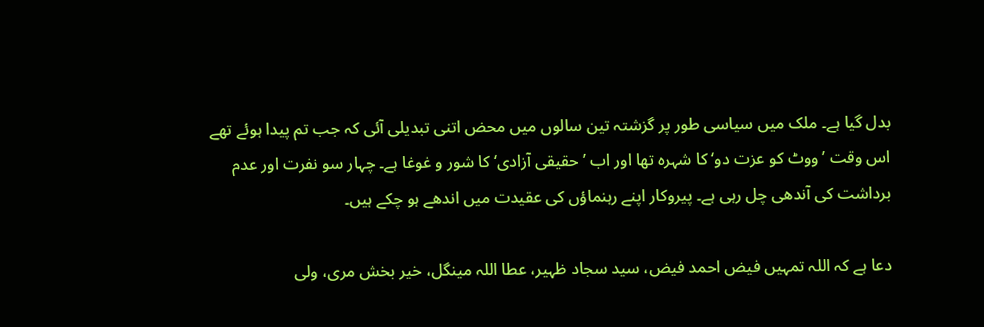بدل گیا ہے۔ ملک میں سیاسی طور پر گزشتہ تین سالوں میں محض اتنی تبدیلی آئی کہ جب تم پیدا ہوئے تھے اس وقت ’ووٹ کو عزت دو‘ کا شہرہ تھا اور اب ’حقیقی آزادی‘ کا شور و غوغا ہے۔ چہار سو نفرت اور عدم برداشت کی آندھی چل رہی ہے۔ پیروکار اپنے رہنماؤں کی عقیدت میں اندھے ہو چکے ہیں۔

دعا ہے کہ اللہ تمہیں فیض احمد فیض، سید سجاد ظہیر، عطا اللہ مینگل، خیر بخش مری، ولی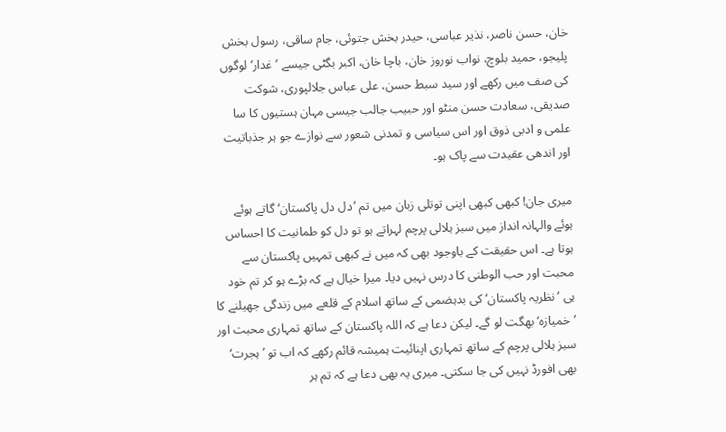خان، حسن ناصر، نذیر عباسی، حیدر بخش جتوئی، جام ساقی، رسول بخش پلیجو، حمید بلوچ، نواب نوروز خان، باچا خان، اکبر بگٹی جیسے ’غدار‘ لوگوں کی صف میں رکھے اور سید سبط حسن، علی عباس جلالپوری، شوکت صدیقی، سعادت حسن منٹو اور حبیب جالب جیسی مہان ہستیوں کا سا علمی و ادبی ذوق اور اس سیاسی و تمدنی شعور سے نوازے جو ہر جذباتیت اور اندھی عقیدت سے پاک ہو۔

میری جان! کبھی کبھی اپنی توتلی زبان میں تم ’دل دل پاکستان‘ گاتے ہوئے ہوئے والہانہ انداز میں سبز ہلالی پرچم لہراتے ہو تو دل کو طمانیت کا احساس ہوتا ہے۔ اس حقیقت کے باوجود بھی کہ میں نے کبھی تمہیں پاکستان سے محبت اور حب الوطنی کا درس نہیں دیا۔ میرا خیال ہے کہ بڑے ہو کر تم خود ہی ’نظریہ پاکستان‘ کی بدہضمی کے ساتھ اسلام کے قلعے میں زندگی جھیلنے کا ’خمیازہ‘ بھگت لو گے۔ لیکن دعا ہے کہ اللہ پاکستان کے ساتھ تمہاری محبت اور سبز ہلالی پرچم کے ساتھ تمہاری اپنائیت ہمیشہ قائم رکھے کہ اب تو ’ہجرت‘ بھی افورڈ نہیں کی جا سکتی۔ میری یہ بھی دعا ہے کہ تم ہر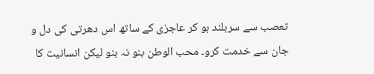تعصب سے سربلند ہو کر عاجزی کے ساتھ اس دھرتی کی دل و جان سے خدمت کرو۔ محب الوطن بنو نہ بنو لیکن انسانیت کا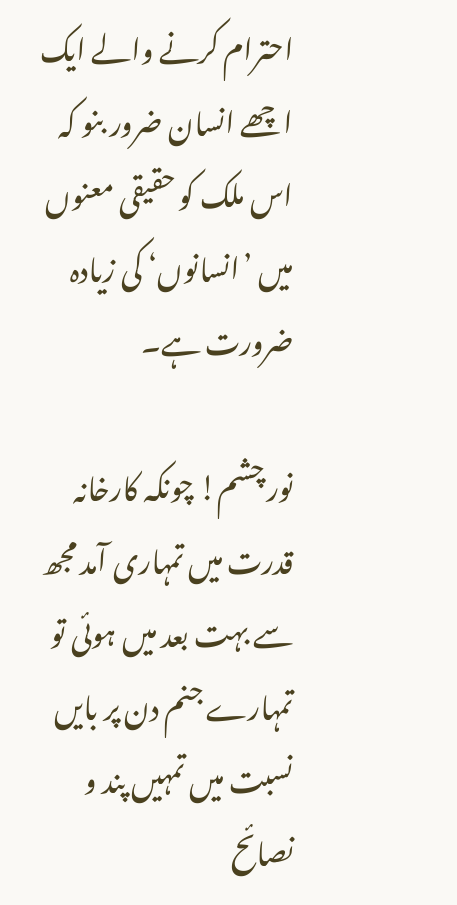احترام کرنے والے ایک اچھے انسان ضرور بنو کہ اس ملک کو حقیقی معنوں میں ’انسانوں‘ کی زیادہ ضرورت ہے۔

نور چشم! چونکہ کارخانہ قدرت میں تمہاری آمد مجھ سے بہت بعد میں ہوئی تو تمہارے جنم دن پر بایں نسبت میں تمہیں پند و نصائح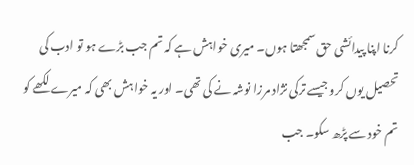کرنا اپنا پیدائشی حق سمجھتا ہوں۔ میری خواہش ہے کہ تم جب بڑے ہو تو ادب کی تحصیل یوں کرو جیسے ترکی نژاد مرزا نوشہ نے کی تھی۔ اور یہ خواہش بھی کہ میرے لکھے کو تم خود سے پڑھ سکو۔ جب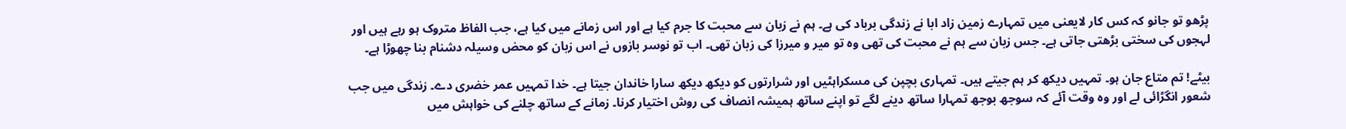پڑھو تو جانو کہ کس کار لایعنی میں تمہارے زمین زاد ابا نے زندگی برباد کی ہے۔ ہم نے زبان سے محبت کا جرم کیا ہے اور اس زمانے میں کیا ہے، جب الفاظ متروک ہو رہے ہیں اور لہجوں کی سختی بڑھتی جاتی ہے۔ جس زبان سے ہم نے محبت کی تھی وہ تو میر و میرزا کی زبان تھی۔ اب تو نوسر بازوں نے اس زبان کو محض وسیلہ دشنام بنا چھوڑا ہے۔

بیٹے! تم متاع جان ہو۔ تمہیں دیکھ کر ہم جیتے ہیں۔ تمہاری بچپن کی مسکراہٹیں اور شرارتوں کو دیکھ دیکھ سارا خاندان جیتا ہے۔ خدا تمہیں عمر خضری دے۔ زندگی میں جب شعور انگڑائی لے اور وہ وقت آئے کہ سوجھ بوجھ تمہارا ساتھ دینے لگے تو اپنے ساتھ ہمیشہ انصاف کی روش اختیار کرنا۔ زمانے کے ساتھ چلنے کی خواہش میں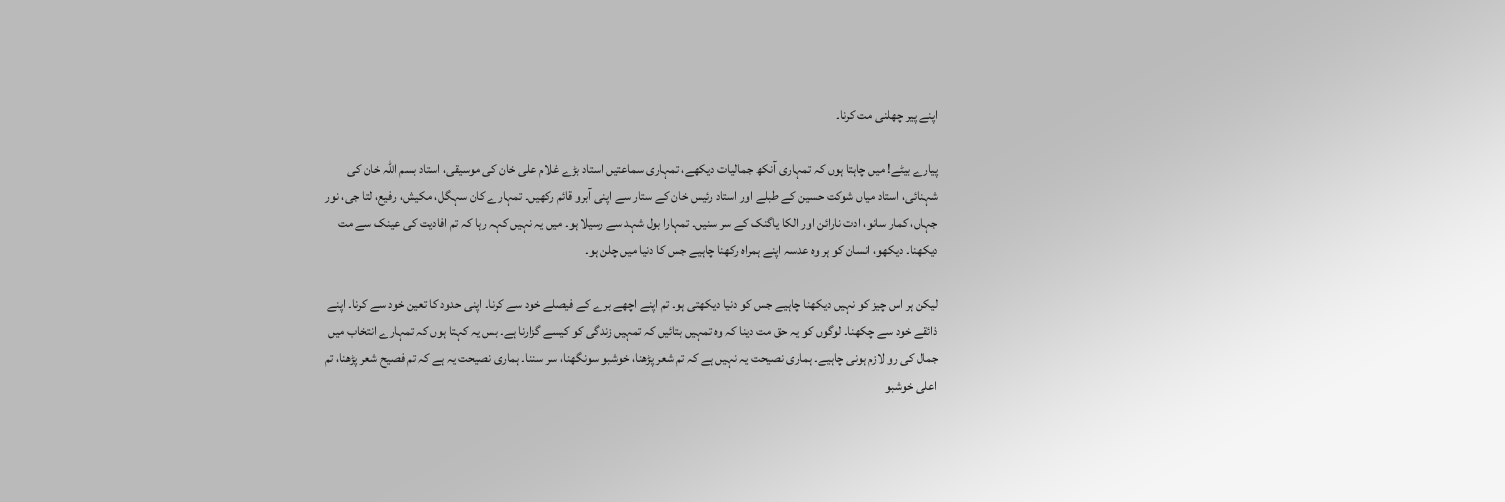اپنے پیر چھلنی مت کرنا۔

پیارے بیٹے! میں چاہتا ہوں کہ تمہاری آنکھ جمالیات دیکھے، تمہاری سماعتیں استاد بڑے غلام علی خان کی موسیقی، استاد بسم اللہ خان کی شہنائی، استاد میاں شوکت حسین کے طبلے اور استاد رئیس خان کے ستار سے اپنی آبرو قائم رکھیں۔ تمہارے کان سہگل، مکیش، رفیع، لتا جی، نور جہاں، کمار سانو، ادت نارائن اور الکا یاگنک کے سر سنیں۔ تمہارا بول شہد سے رسیلا ہو۔ میں یہ نہیں کہہ رہا کہ تم افادیت کی عینک سے مت دیکھنا۔ دیکھو، انسان کو ہر وہ عدسہ اپنے ہمراہ رکھنا چاہیے جس کا دنیا میں چلن ہو۔

لیکن ہر اس چیز کو نہیں دیکھنا چاہیے جس کو دنیا دیکھتی ہو۔ تم اپنے اچھے برے کے فیصلے خود سے کرنا۔ اپنی حدود کا تعین خود سے کرنا۔ اپنے ذائقے خود سے چکھنا۔ لوگوں کو یہ حق مت دینا کہ وہ تمہیں بتائیں کہ تمہیں زندگی کو کیسے گزارنا ہے۔ بس یہ کہتا ہوں کہ تمہارے انتخاب میں جمال کی رو لازم ہونی چاہیے۔ ہماری نصیحت یہ نہیں ہے کہ تم شعر پڑھنا، خوشبو سونگھنا، سر سننا۔ ہماری نصیحت یہ ہے کہ تم فصیح شعر پڑھنا، تم اعلی خوشبو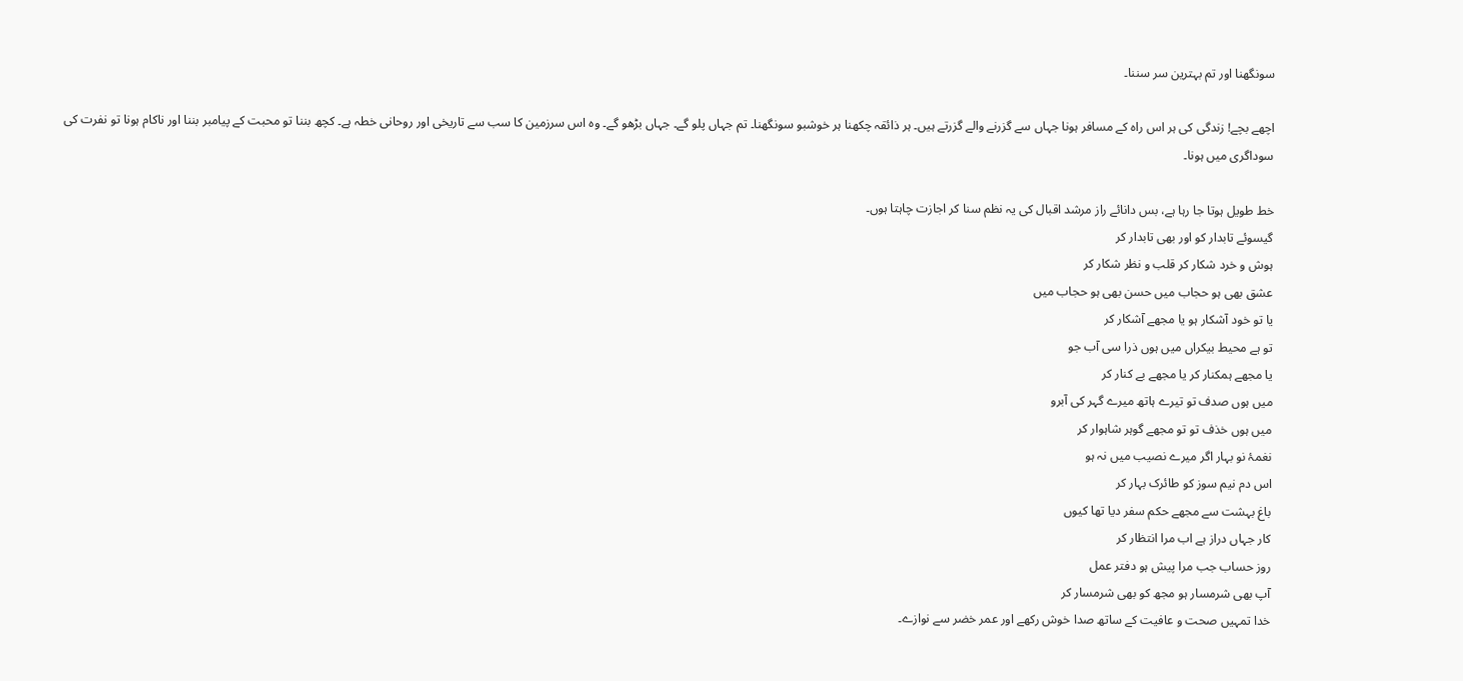سونگھنا اور تم بہترین سر سننا۔

اچھے بچے! زندگی کی ہر اس راہ کے مسافر ہونا جہاں سے گزرنے والے گزرتے ہیں۔ ہر ذائقہ چکھنا ہر خوشبو سونگھنا۔ تم جہاں پلو گے۔ جہاں بڑھو گے۔ وہ اس سرزمین کا سب سے تاریخی اور روحانی خطہ ہے۔ کچھ بننا تو محبت کے پیامبر بننا اور ناکام ہونا تو نفرت کی سوداگری میں ہونا۔

خط طویل ہوتا جا رہا ہے، بس دانائے راز مرشد اقبال کی یہ نظم سنا کر اجازت چاہتا ہوں۔
گیسوئے تابدار کو اور بھی تابدار کر
ہوش و خرد شکار کر قلب و نظر شکار کر
عشق بھی ہو حجاب میں حسن بھی ہو حجاب میں
یا تو خود آشکار ہو یا مجھے آشکار کر
تو ہے محیط بیکراں میں ہوں ذرا سی آب جو
یا مجھے ہمکنار کر یا مجھے بے کنار کر
میں ہوں صدف تو تیرے ہاتھ میرے گہر کی آبرو
میں ہوں خذف تو تو مجھے گوہر شاہوار کر
نغمۂ نو بہار اگر میرے نصیب میں نہ ہو
اس دم نیم سوز کو طائرک بہار کر
باغ بہشت سے مجھے حکم سفر دیا تھا کیوں
کار جہاں دراز ہے اب مرا انتظار کر
روز حساب جب مرا پیش ہو دفتر عمل
آپ بھی شرمسار ہو مجھ کو بھی شرمسار کر
خدا تمہیں صحت و عافیت کے ساتھ صدا خوش رکھے اور عمر خضر سے نوازے۔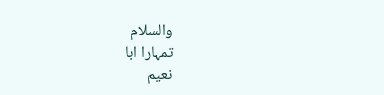والسلام
تمہارا ابا
نعیم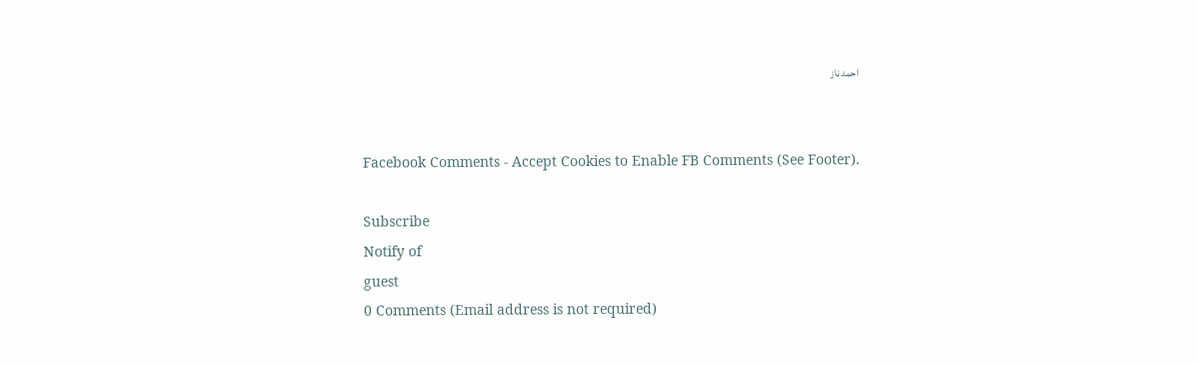احمد ناز


Facebook Comments - Accept Cookies to Enable FB Comments (See Footer).

Subscribe
Notify of
guest
0 Comments (Email address is not required)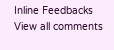Inline Feedbacks
View all comments